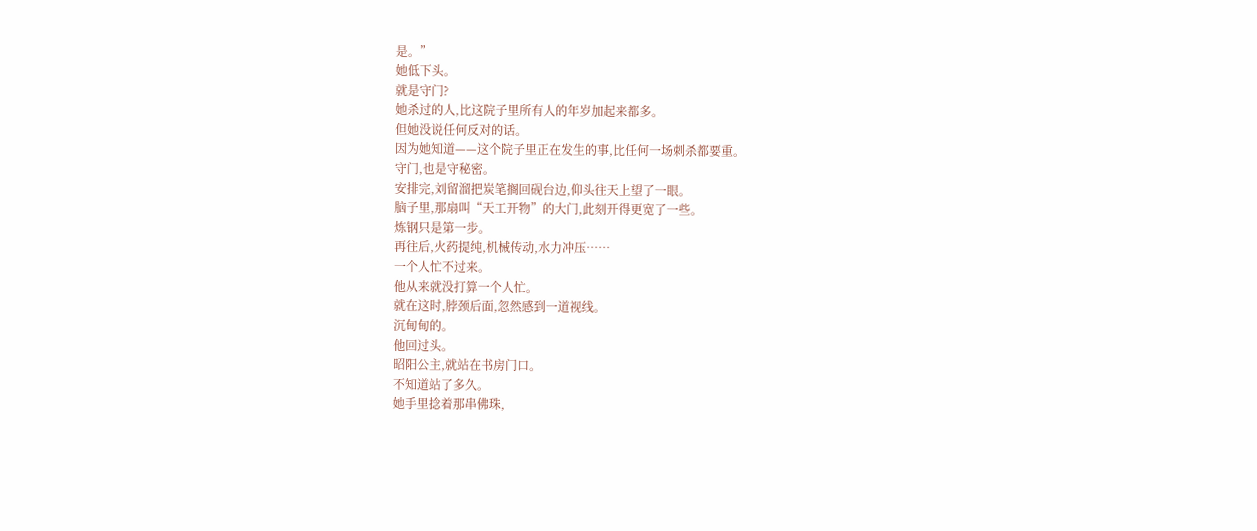是。”
她低下头。
就是守门?
她杀过的人,比这院子里所有人的年岁加起来都多。
但她没说任何反对的话。
因为她知道——这个院子里正在发生的事,比任何一场刺杀都要重。
守门,也是守秘密。
安排完,刘留溜把炭笔搁回砚台边,仰头往天上望了一眼。
脑子里,那扇叫“天工开物”的大门,此刻开得更宽了一些。
炼钢只是第一步。
再往后,火药提纯,机械传动,水力冲压……
一个人忙不过来。
他从来就没打算一个人忙。
就在这时,脖颈后面,忽然感到一道视线。
沉甸甸的。
他回过头。
昭阳公主,就站在书房门口。
不知道站了多久。
她手里捻着那串佛珠,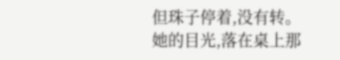但珠子停着,没有转。
她的目光,落在桌上那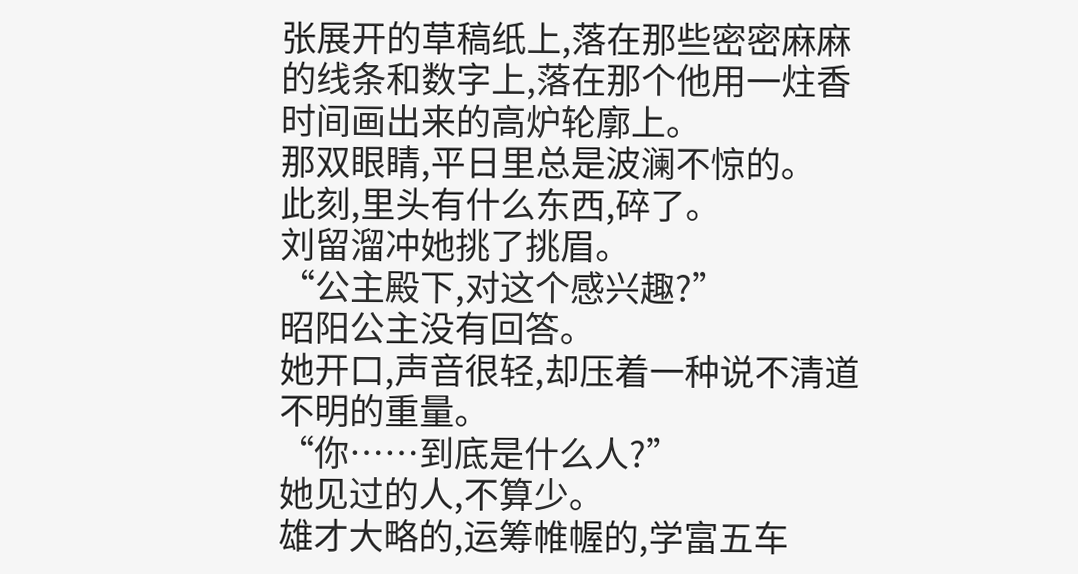张展开的草稿纸上,落在那些密密麻麻的线条和数字上,落在那个他用一炷香时间画出来的高炉轮廓上。
那双眼睛,平日里总是波澜不惊的。
此刻,里头有什么东西,碎了。
刘留溜冲她挑了挑眉。
“公主殿下,对这个感兴趣?”
昭阳公主没有回答。
她开口,声音很轻,却压着一种说不清道不明的重量。
“你……到底是什么人?”
她见过的人,不算少。
雄才大略的,运筹帷幄的,学富五车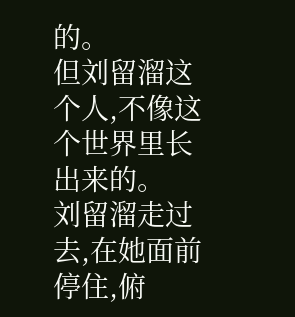的。
但刘留溜这个人,不像这个世界里长出来的。
刘留溜走过去,在她面前停住,俯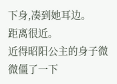下身,凑到她耳边。
距离很近。
近得昭阳公主的身子微微僵了一下